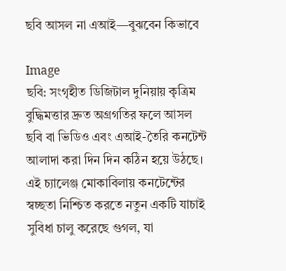ছবি আসল না এআই—বুঝবেন কিভাবে

Image
ছবি: সংগৃহীত ডিজিটাল দুনিয়ায় কৃত্রিম বুদ্ধিমত্তার দ্রুত অগ্রগতির ফলে আসল ছবি বা ভিডিও এবং এআই-তৈরি কনটেন্ট আলাদা করা দিন দিন কঠিন হয়ে উঠছে। এই চ্যালেঞ্জ মোকাবিলায় কনটেন্টের স্বচ্ছতা নিশ্চিত করতে নতুন একটি যাচাই সুবিধা চালু করেছে গুগল, যা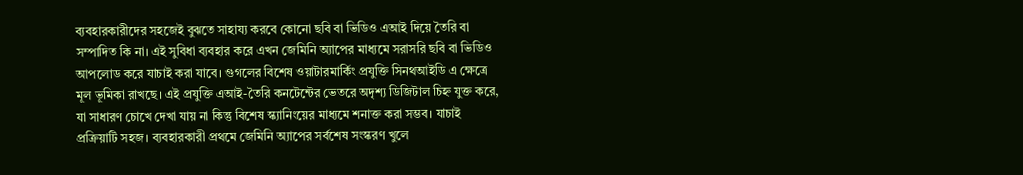ব্যবহারকারীদের সহজেই বুঝতে সাহায্য করবে কোনো ছবি বা ভিডিও এআই দিয়ে তৈরি বা সম্পাদিত কি না। এই সুবিধা ব্যবহার করে এখন জেমিনি অ্যাপের মাধ্যমে সরাসরি ছবি বা ভিডিও আপলোড করে যাচাই করা যাবে। গুগলের বিশেষ ওয়াটারমার্কিং প্রযুক্তি সিনথআইডি এ ক্ষেত্রে মূল ভূমিকা রাখছে। এই প্রযুক্তি এআই-তৈরি কনটেন্টের ভেতরে অদৃশ্য ডিজিটাল চিহ্ন যুক্ত করে, যা সাধারণ চোখে দেখা যায় না কিন্তু বিশেষ স্ক্যানিংয়ের মাধ্যমে শনাক্ত করা সম্ভব। যাচাই প্রক্রিয়াটি সহজ। ব্যবহারকারী প্রথমে জেমিনি অ্যাপের সর্বশেষ সংস্করণ খুলে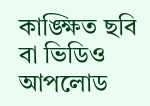কাঙ্ক্ষিত ছবি বা ভিডিও আপলোড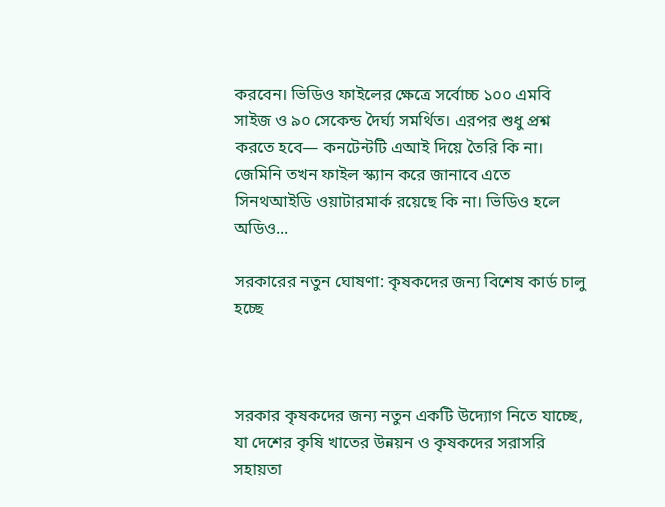করবেন। ভিডিও ফাইলের ক্ষেত্রে সর্বোচ্চ ১০০ এমবি সাইজ ও ৯০ সেকেন্ড দৈর্ঘ্য সমর্থিত। এরপর শুধু প্রশ্ন করতে হবে— কনটেন্টটি এআই দিয়ে তৈরি কি না। জেমিনি তখন ফাইল স্ক্যান করে জানাবে এতে সিনথআইডি ওয়াটারমার্ক রয়েছে কি না। ভিডিও হলে অডিও...

সরকারের নতুন ঘোষণা: কৃষকদের জন্য বিশেষ কার্ড চালু হচ্ছে



সরকার কৃষকদের জন্য নতুন একটি উদ্যোগ নিতে যাচ্ছে, যা দেশের কৃষি খাতের উন্নয়ন ও কৃষকদের সরাসরি সহায়তা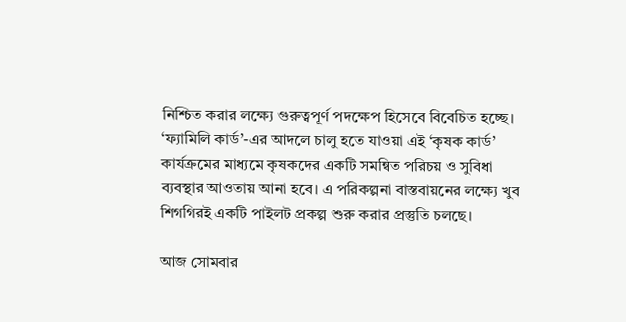নিশ্চিত করার লক্ষ্যে গুরুত্বপূর্ণ পদক্ষেপ হিসেবে বিবেচিত হচ্ছে। ‘ফ্যামিলি কার্ড’-এর আদলে চালু হতে যাওয়া এই ‘কৃষক কার্ড’ কার্যক্রমের মাধ্যমে কৃষকদের একটি সমন্বিত পরিচয় ও সুবিধা ব্যবস্থার আওতায় আনা হবে। এ পরিকল্পনা বাস্তবায়নের লক্ষ্যে খুব শিগগিরই একটি পাইলট প্রকল্প শুরু করার প্রস্তুতি চলছে।

আজ সোমবার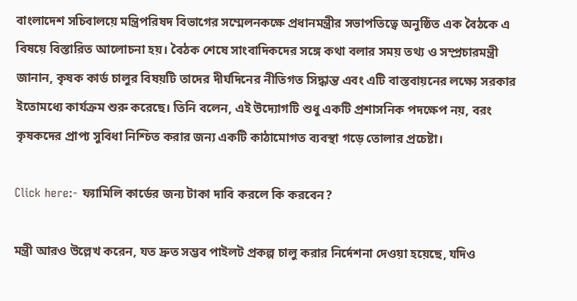বাংলাদেশ সচিবালয়ে মন্ত্রিপরিষদ বিভাগের সম্মেলনকক্ষে প্রধানমন্ত্রীর সভাপতিত্বে অনুষ্ঠিত এক বৈঠকে এ বিষয়ে বিস্তারিত আলোচনা হয়। বৈঠক শেষে সাংবাদিকদের সঙ্গে কথা বলার সময় তথ্য ও সম্প্রচারমন্ত্রী জানান, কৃষক কার্ড চালুর বিষয়টি তাদের দীর্ঘদিনের নীতিগত সিদ্ধান্ত এবং এটি বাস্তবায়নের লক্ষ্যে সরকার ইতোমধ্যে কার্যক্রম শুরু করেছে। তিনি বলেন, এই উদ্যোগটি শুধু একটি প্রশাসনিক পদক্ষেপ নয়, বরং কৃষকদের প্রাপ্য সুবিধা নিশ্চিত করার জন্য একটি কাঠামোগত ব্যবস্থা গড়ে তোলার প্রচেষ্টা।

Click here:- ফ্যামিলি কার্ডের জন্য টাকা দাবি করলে কি করবেন?

মন্ত্রী আরও উল্লেখ করেন, যত দ্রুত সম্ভব পাইলট প্রকল্প চালু করার নির্দেশনা দেওয়া হয়েছে, যদিও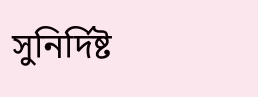সুনির্দিষ্ট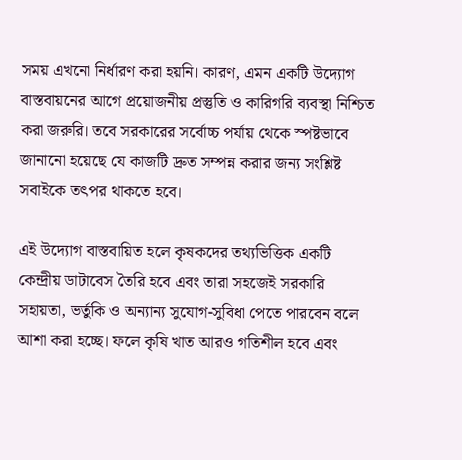সময় এখনো নির্ধারণ করা হয়নি। কারণ, এমন একটি উদ্যোগ বাস্তবায়নের আগে প্রয়োজনীয় প্রস্তুতি ও কারিগরি ব্যবস্থা নিশ্চিত করা জরুরি। তবে সরকারের সর্বোচ্চ পর্যায় থেকে স্পষ্টভাবে জানানো হয়েছে যে কাজটি দ্রুত সম্পন্ন করার জন্য সংশ্লিষ্ট সবাইকে তৎপর থাকতে হবে।

এই উদ্যোগ বাস্তবায়িত হলে কৃষকদের তথ্যভিত্তিক একটি কেন্দ্রীয় ডাটাবেস তৈরি হবে এবং তারা সহজেই সরকারি সহায়তা, ভর্তুকি ও অন্যান্য সুযোগ-সুবিধা পেতে পারবেন বলে আশা করা হচ্ছে। ফলে কৃষি খাত আরও গতিশীল হবে এবং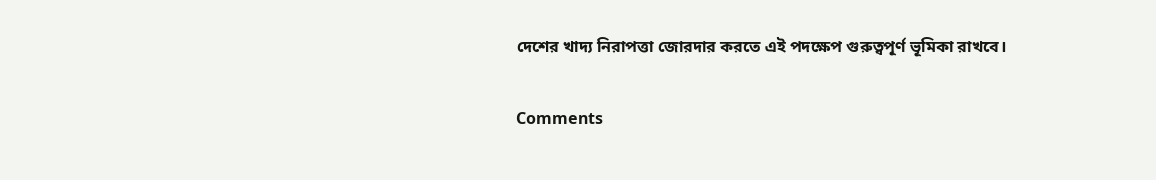দেশের খাদ্য নিরাপত্তা জোরদার করতে এই পদক্ষেপ গুরুত্বপূর্ণ ভূমিকা রাখবে।

Comments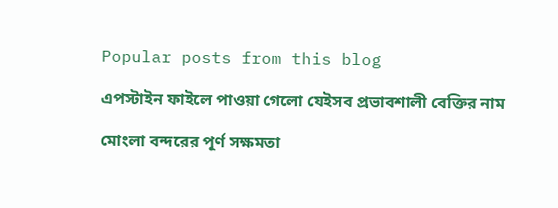Popular posts from this blog

এপস্টাইন ফাইলে পাওয়া গেলো যেইসব প্রভাবশালী বেক্তির নাম

মোংলা বন্দরের পূর্ণ সক্ষমতা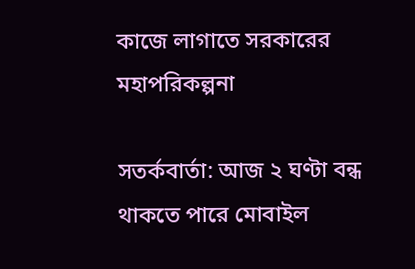কাজে লাগাতে সরকারের মহাপরিকল্পনা

সতর্কবার্তা: আজ ২ ঘণ্টা বন্ধ থাকতে পারে মোবাইল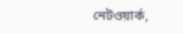নেটওয়ার্ক,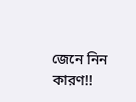জেনে নিন কারণ!!